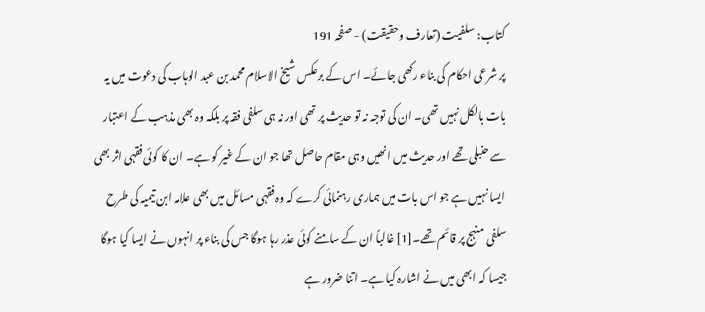کتاب: سلفیت (تعارف وحقیقت) - صفحہ 191
پر شرعی احکام کی بناء رکھی جائے۔ اس کے برعکس شیخ الاسلام محمد بن عبد الوہاب کی دعوت میں یہ بات بالکل نہیں تھی۔ ان کی توجہ نہ تو حدیث پر تھی اور نہ ہی سلفی فقہ پر بلکہ وہ بھی مذہب کے اعتبار سے حنبلی تھے اور حدیث میں انھیں وہی مقام حاصل تھا جو ان کے غیر کو ہے۔ ان کا کوئی فقہی اثر بھی ایسا نہیں ہے جو اس بات میں ہماری رہنمائی کرے کہ وہ فقہی مسائل میں بھی علامہ ابن تیمیہ کی طرح سلفی منہج پر قائم تھے۔[1] غالباً ان کے سامنے کوئی عذر رہا ہوگا جس کی بناء پر انہوں نے ایسا کیا ہوگا جیسا کہ ابھی میں نے اشارہ کیا ہے۔ اتنا ضرور ہے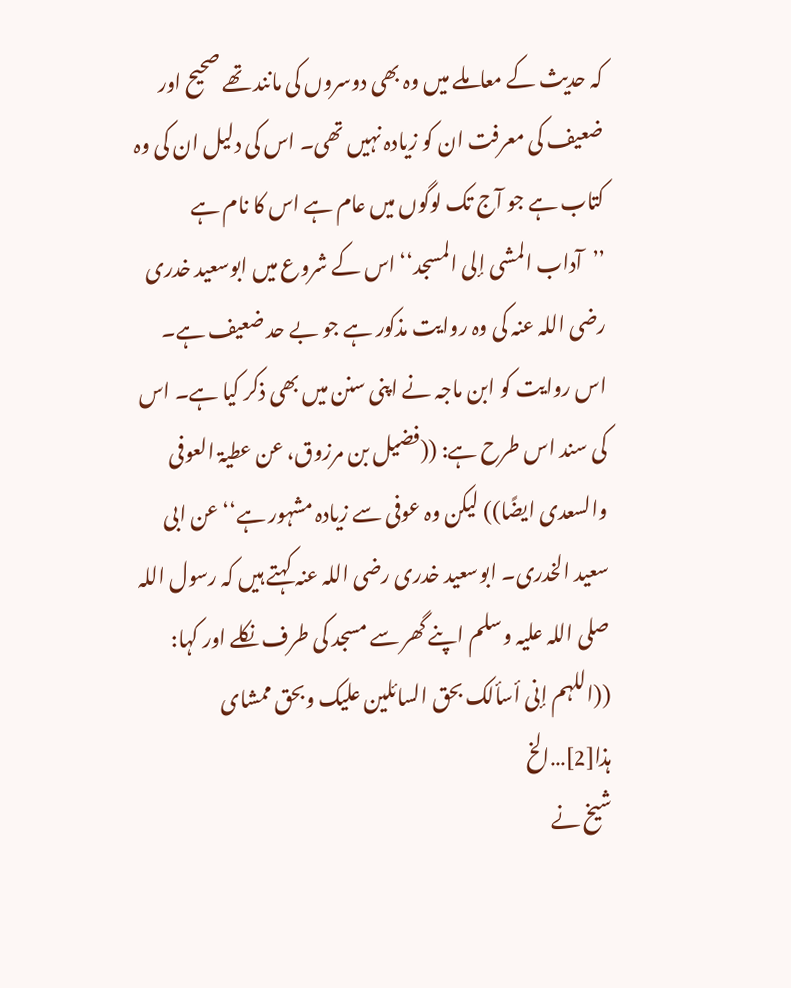کہ حدیث کے معاملے میں وہ بھی دوسروں کی مانند تھے صحیح اور ضعیف کی معرفت ان کو زیادہ نہیں تھی۔ اس کی دلیل ان کی وہ کتاب ہے جو آج تک لوگوں میں عام ہے اس کا نام ہے ’’آداب المشی إلی المسجد‘‘ اس کے شروع میں ابوسعید خدری رضی اللہ عنہ کی وہ روایت مذکور ہے جو بے حد ضعیف ہے۔ اس روایت کو ابن ماجہ نے اپنی سنن میں بھی ذکر کیا ہے۔ اس کی سند اس طرح ہے: ((فضیل بن مرزوق، عن عطیۃ العوفی والسعدی ایضًا)) لیکن وہ عوفی سے زیادہ مشہور ہے‘‘ عن ابی سعید الخدری۔ ابوسعید خدری رضی اللہ عنہ کہتے ہیں کہ رسول اللہ صلی اللہ علیہ وسلم اپنے گھر سے مسجد کی طرف نکلے اور کہا: ((اللہم إنی أسألک بحق السائلین علیک وبحق ممشای ہذا[2]…الخ
شیخ نے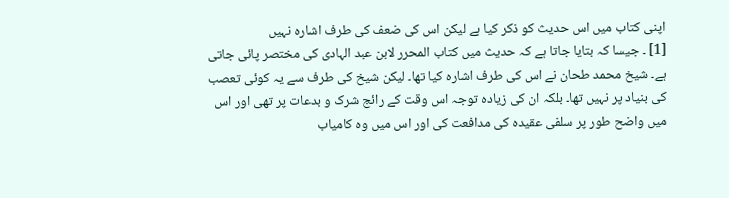اپنی کتاب میں اس حدیث کو ذکر کیا ہے لیکن اس کی ضعف کی طرف اشارہ نہیں
[1] ۔ جیسا کہ بتایا جاتا ہے کہ حدیث میں کتاب المحرر لابن عبد الہادی کی مختصر پائی جاتی ہے۔ شیخ محمد طحان نے اس کی طرف اشارہ کیا تھا۔ لیکن شیخ کی طرف سے یہ کوئی تعصب کی بنیاد پر نہیں تھا۔ بلکہ ان کی زیادہ توجہ اس وقت کے رائج شرک و بدعات پر تھی اور اس میں واضح طور پر سلفی عقیدہ کی مدافعت کی اور اس میں وہ کامیاب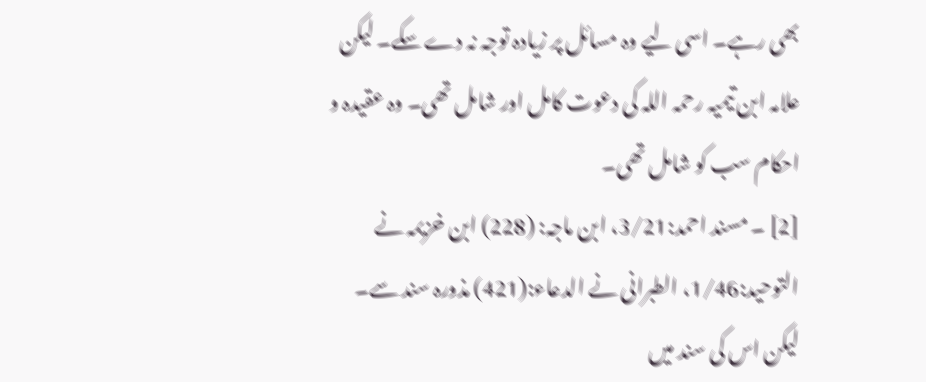بھی رہے۔ اسی لیے وہ مسائل پر زیادہ توجہ نہ دے سکے۔ لیکن علامہ ابن تیمیہ رحمہ اللہ کی دعوت کامل اور شامل تھی۔ وہ عقیدہ و احکام سب کو شامل تھی۔
[2] ۔ مسند احمد:3/21، ابن ماجہ: (228) ابن خزیمہ نے التوحید:1/46، الطبرانی نے الدعاء:(421) مذورہ سند سے۔ لیکن اس کی سند میں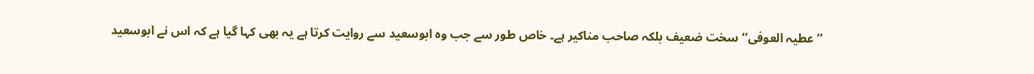’’عطیہ العوفی‘‘ سخت ضعیف بلکہ صاحب مناکیر ہے۔ خاص طور سے جب وہ ابوسعید سے روایت کرتا ہے یہ بھی کہا گیا ہے کہ اس نے ابوسعید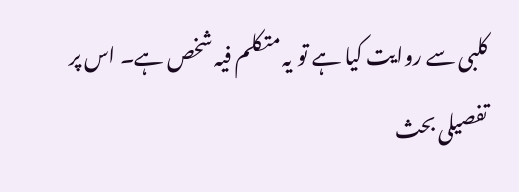کلبی سے روایت کیا ہے تو یہ متکلم فیہ شخص ہے۔ اس پر تفصیلی بحث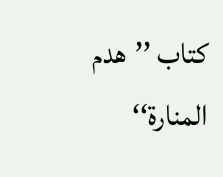کتاب ’’ھدم المنارۃ‘‘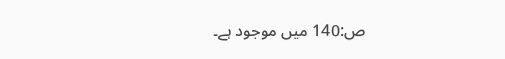ص:140 میں موجود ہے۔